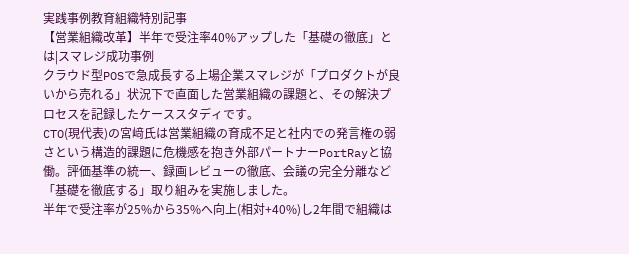実践事例教育組織特別記事
【営業組織改革】半年で受注率40%アップした「基礎の徹底」とは|スマレジ成功事例
クラウド型POSで急成長する上場企業スマレジが「プロダクトが良いから売れる」状況下で直面した営業組織の課題と、その解決プロセスを記録したケーススタディです。
CTO(現代表)の宮﨑氏は営業組織の育成不足と社内での発言権の弱さという構造的課題に危機感を抱き外部パートナーPortRayと協働。評価基準の統一、録画レビューの徹底、会議の完全分離など「基礎を徹底する」取り組みを実施しました。
半年で受注率が25%から35%へ向上(相対+40%)し2年間で組織は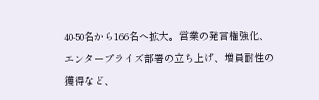40-50名から166名へ拡大。営業の発言権強化、エンタープライズ部署の立ち上げ、増員耐性の獲得など、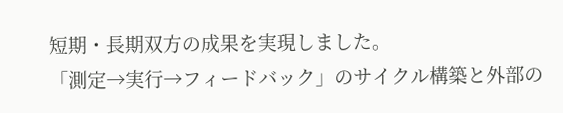短期・長期双方の成果を実現しました。
「測定→実行→フィードバック」のサイクル構築と外部の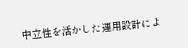中立性を活かした運用設計によ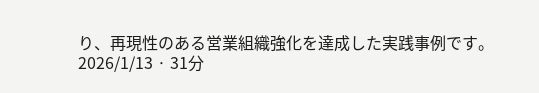り、再現性のある営業組織強化を達成した実践事例です。
2026/1/13 · 31分